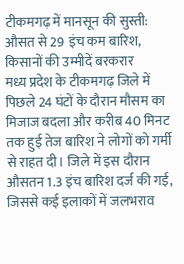टीकमगढ़ में मानसून की सुस्ती: औसत से 29 इंच कम बारिश, किसानों की उम्मीदें बरकरार
मध्य प्रदेश के टीकमगढ़ जिले में पिछले 24 घंटों के दौरान मौसम का मिजाज बदला और करीब 40 मिनट तक हुई तेज बारिश ने लोगों को गर्मी से राहत दी। जिले में इस दौरान औसतन 1.3 इंच बारिश दर्ज की गई, जिससे कई इलाकों में जलभराव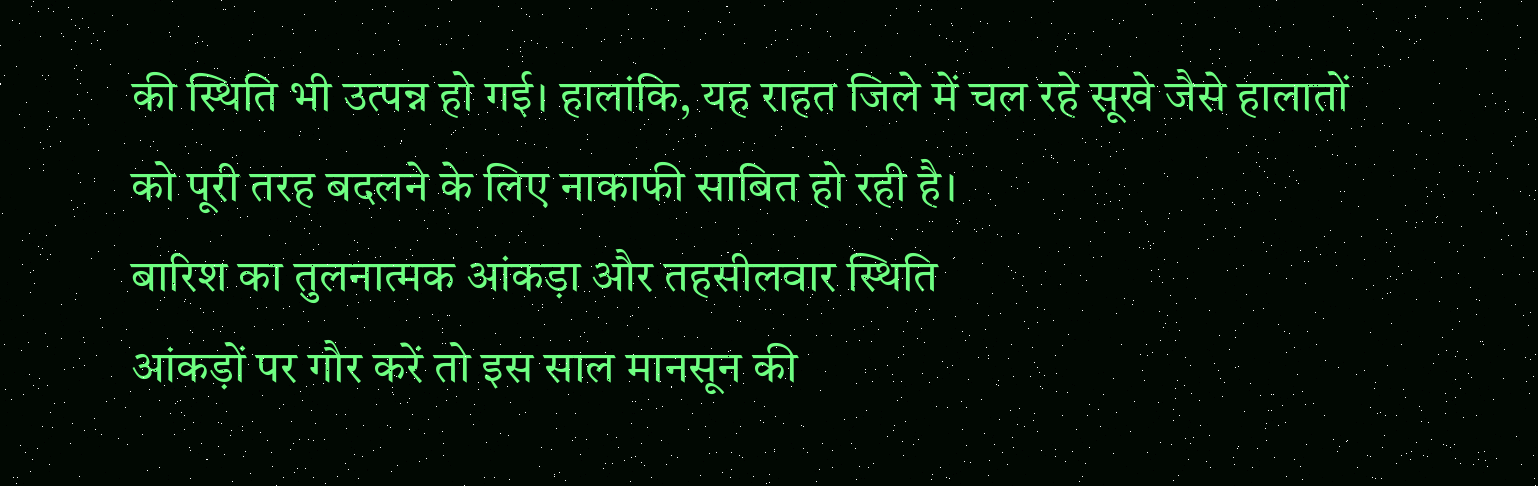की स्थिति भी उत्पन्न हो गई। हालांकि, यह राहत जिले में चल रहे सूखे जैसे हालातों को पूरी तरह बदलने के लिए नाकाफी साबित हो रही है।
बारिश का तुलनात्मक आंकड़ा और तहसीलवार स्थिति
आंकड़ों पर गौर करें तो इस साल मानसून की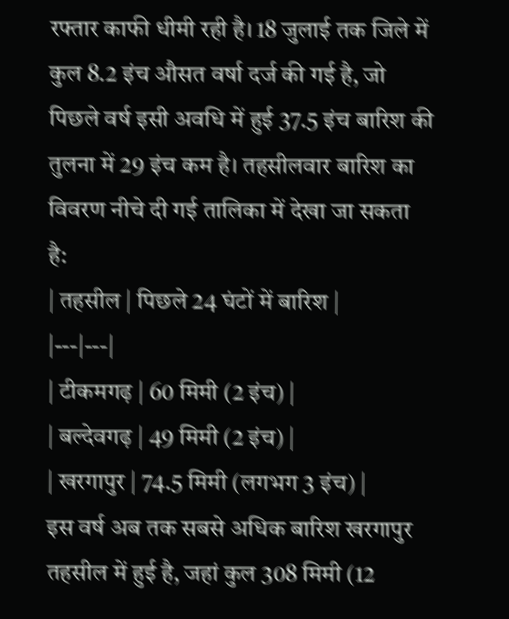रफ्तार काफी धीमी रही है। 18 जुलाई तक जिले में कुल 8.2 इंच औसत वर्षा दर्ज की गई है, जो पिछले वर्ष इसी अवधि में हुई 37.5 इंच बारिश की तुलना में 29 इंच कम है। तहसीलवार बारिश का विवरण नीचे दी गई तालिका में देखा जा सकता है:
| तहसील | पिछले 24 घंटों में बारिश |
|---|---|
| टीकमगढ़ | 60 मिमी (2 इंच) |
| बल्देवगढ़ | 49 मिमी (2 इंच) |
| खरगापुर | 74.5 मिमी (लगभग 3 इंच) |
इस वर्ष अब तक सबसे अधिक बारिश खरगापुर तहसील में हुई है, जहां कुल 308 मिमी (12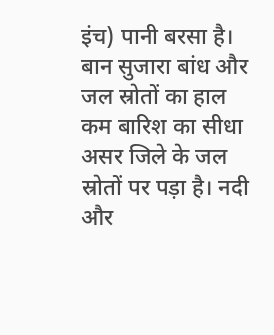इंच) पानी बरसा है।
बान सुजारा बांध और जल स्रोतों का हाल
कम बारिश का सीधा असर जिले के जल स्रोतों पर पड़ा है। नदी और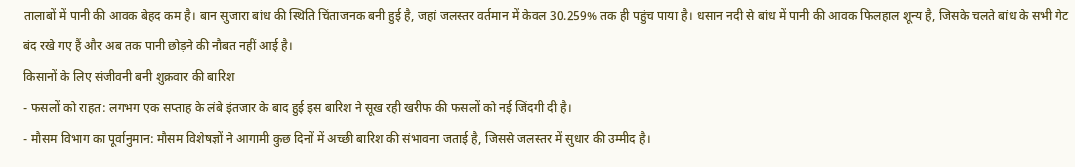तालाबों में पानी की आवक बेहद कम है। बान सुजारा बांध की स्थिति चिंताजनक बनी हुई है, जहां जलस्तर वर्तमान में केवल 30.259% तक ही पहुंच पाया है। धसान नदी से बांध में पानी की आवक फिलहाल शून्य है, जिसके चलते बांध के सभी गेट बंद रखे गए हैं और अब तक पानी छोड़ने की नौबत नहीं आई है।
किसानों के लिए संजीवनी बनी शुक्रवार की बारिश
- फसलों को राहत: लगभग एक सप्ताह के लंबे इंतजार के बाद हुई इस बारिश ने सूख रही खरीफ की फसलों को नई जिंदगी दी है।
- मौसम विभाग का पूर्वानुमान: मौसम विशेषज्ञों ने आगामी कुछ दिनों में अच्छी बारिश की संभावना जताई है, जिससे जलस्तर में सुधार की उम्मीद है।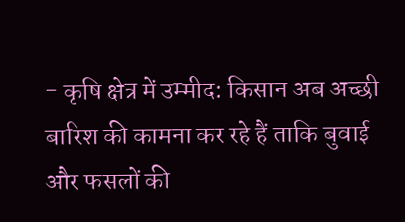- कृषि क्षेत्र में उम्मीद: किसान अब अच्छी बारिश की कामना कर रहे हैं ताकि बुवाई और फसलों की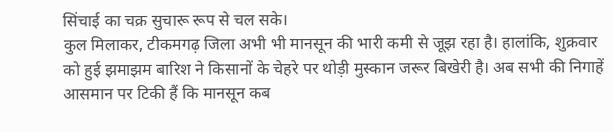सिंचाई का चक्र सुचारू रूप से चल सके।
कुल मिलाकर, टीकमगढ़ जिला अभी भी मानसून की भारी कमी से जूझ रहा है। हालांकि, शुक्रवार को हुई झमाझम बारिश ने किसानों के चेहरे पर थोड़ी मुस्कान जरूर बिखेरी है। अब सभी की निगाहें आसमान पर टिकी हैं कि मानसून कब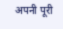अपनी पूरी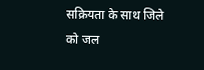सक्रियता के साथ जिले को जल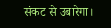संकट से उबारेगा।